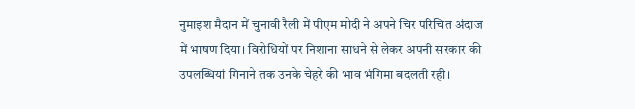नुमाइश मैदान में चुनावी रैली में पीएम मोदी ने अपने चिर परिचित अंदाज में भाषण दिया। विरोधियों पर निशाना साधने से लेकर अपनी सरकार की उपलब्धियां गिनाने तक उनके चेहरे की भाव भंगिमा बदलती रही।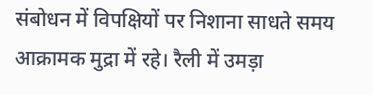संबोधन में विपक्षियों पर निशाना साधते समय आक्रामक मुद्रा में रहे। रैली में उमड़ा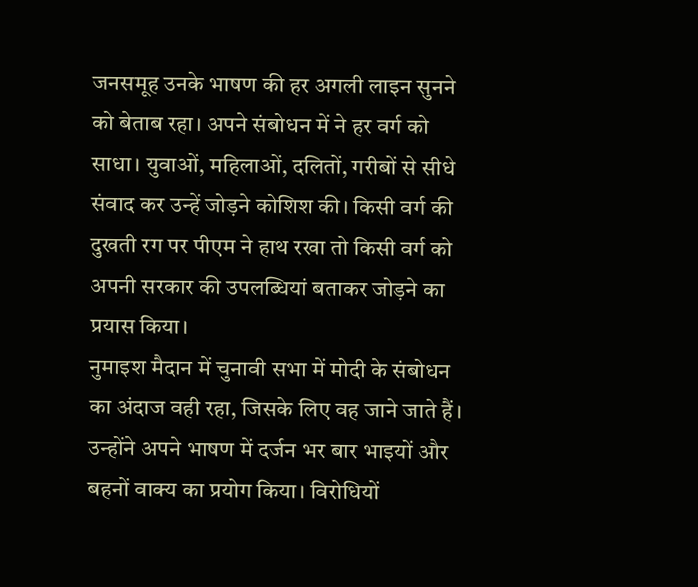जनसमूह उनके भाषण की हर अगली लाइन सुनने को बेताब रहा। अपने संबोधन में ने हर वर्ग को साधा। युवाओं, महिलाओं, दलितों, गरीबों से सीधे संवाद कर उन्हें जोड़ने कोशिश की। किसी वर्ग की दुखती रग पर पीएम ने हाथ रखा तो किसी वर्ग को अपनी सरकार की उपलब्धियां बताकर जोड़ने का प्रयास किया।
नुमाइश मैदान में चुनावी सभा में मोदी के संबोधन का अंदाज वही रहा, जिसके लिए वह जाने जाते हैं। उन्होंने अपने भाषण में दर्जन भर बार भाइयों और बहनों वाक्य का प्रयोग किया। विरोधियों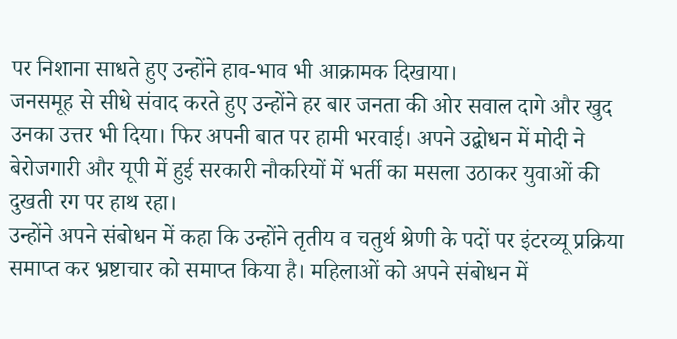पर निशाना साधते हुए उन्होंने हाव-भाव भी आक्रामक दिखाया।
जनसमूह से सीधे संवाद करते हुए उन्होंने हर बार जनता की ओर सवाल दागे और खुद उनका उत्तर भी दिया। फिर अपनी बात पर हामी भरवाई। अपने उद्बोधन में मोदी ने बेरोजगारी और यूपी में हुई सरकारी नौकरियों में भर्ती का मसला उठाकर युवाओं की दुखती रग पर हाथ रहा।
उन्होंने अपने संबोधन में कहा कि उन्होंने तृतीय व चतुर्थ श्रेणी के पदों पर इंटरव्यू प्रक्रिया समाप्त कर भ्रष्टाचार को समाप्त किया है। महिलाओं को अपने संबोधन में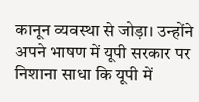कानून व्यवस्था से जोड़ा। उन्होंने अपने भाषण में यूपी सरकार पर निशाना साधा कि यूपी में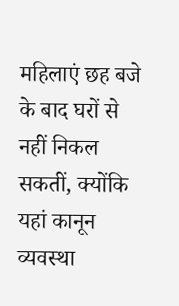महिलाएं छह बजे के बाद घरों से नहीं निकल सकतीं, क्योंकि यहां कानून व्यवस्था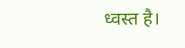ध्वस्त है।